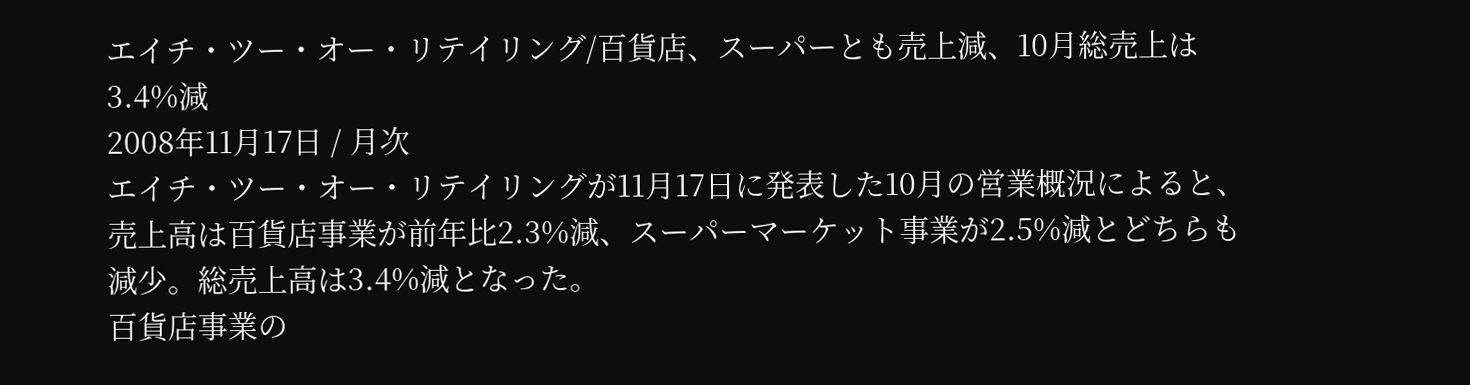エイチ・ツー・オー・リテイリング/百貨店、スーパーとも売上減、10月総売上は3.4%減
2008年11月17日 / 月次
エイチ・ツー・オー・リテイリングが11月17日に発表した10月の営業概況によると、売上高は百貨店事業が前年比2.3%減、スーパーマーケット事業が2.5%減とどちらも減少。総売上高は3.4%減となった。
百貨店事業の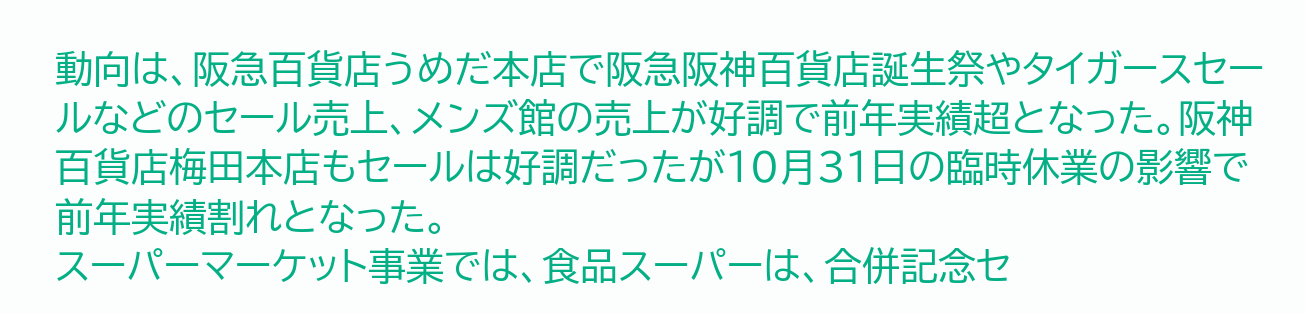動向は、阪急百貨店うめだ本店で阪急阪神百貨店誕生祭やタイガースセールなどのセール売上、メンズ館の売上が好調で前年実績超となった。阪神百貨店梅田本店もセールは好調だったが10月31日の臨時休業の影響で前年実績割れとなった。
スーパーマーケット事業では、食品スーパーは、合併記念セ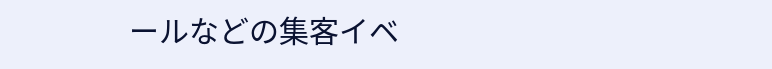ールなどの集客イベ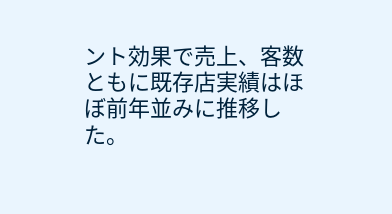ント効果で売上、客数ともに既存店実績はほぼ前年並みに推移した。